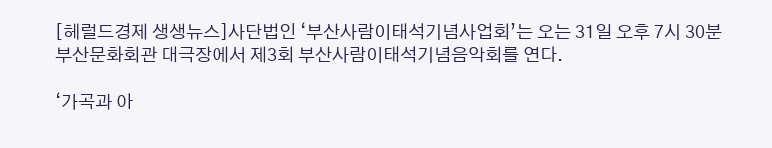[헤럴드경제 생생뉴스]사단법인 ‘부산사람이태석기념사업회’는 오는 31일 오후 7시 30분 부산문화회관 대극장에서 제3회 부산사람이태석기념음악회를 연다.

‘가곡과 아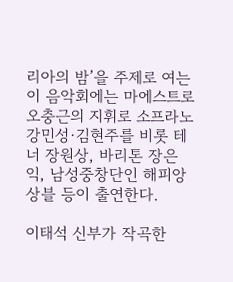리아의 밤’을 주제로 여는 이 음악회에는 마에스트로 오충근의 지휘로 소프라노 강민성·김현주를 비롯 테너 장원상, 바리톤 장은익, 남성중창단인 해피앙상블 등이 출연한다.

이태석 신부가 작곡한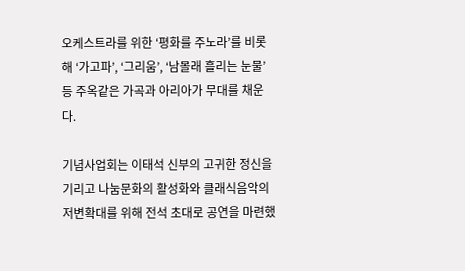오케스트라를 위한 ‘평화를 주노라’를 비롯해 ‘가고파’, ‘그리움’, ‘남몰래 흘리는 눈물’ 등 주옥같은 가곡과 아리아가 무대를 채운다.

기념사업회는 이태석 신부의 고귀한 정신을 기리고 나눔문화의 활성화와 클래식음악의 저변확대를 위해 전석 초대로 공연을 마련했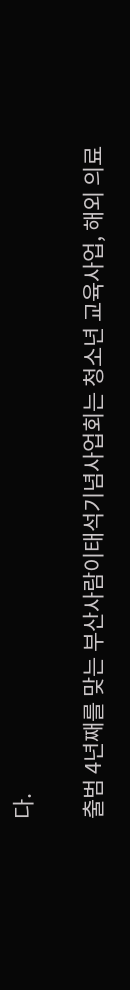다.

출범 4년째를 맞는 부산사람이태석기념사업회는 청소년 교육사업, 해외 의료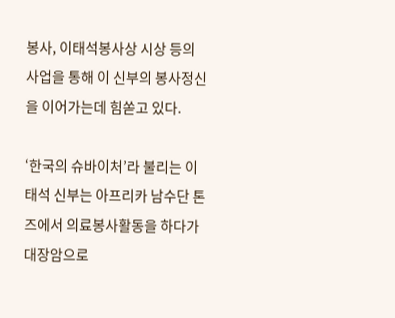봉사, 이태석봉사상 시상 등의 사업을 통해 이 신부의 봉사정신을 이어가는데 힘쏟고 있다.

‘한국의 슈바이처’라 불리는 이태석 신부는 아프리카 남수단 톤즈에서 의료봉사활동을 하다가 대장암으로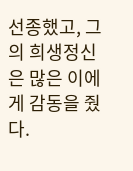선종했고, 그의 희생정신은 많은 이에게 감동을 줬다.